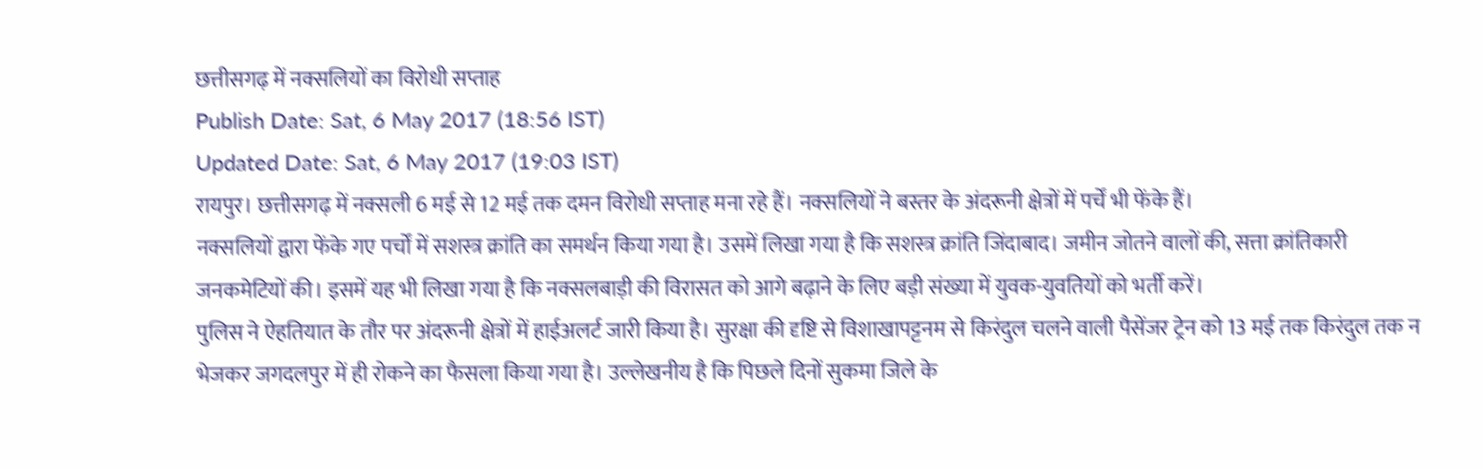छत्तीसगढ़ में नक्सलियों का विरोधी सप्ताह
Publish Date: Sat, 6 May 2017 (18:56 IST)
Updated Date: Sat, 6 May 2017 (19:03 IST)
रायपुर। छत्तीसगढ़ में नक्सली 6 मई से 12 मई तक दमन विरोधी सप्ताह मना रहे हैं। नक्सलियों ने बस्तर के अंदरूनी क्षेत्रों में पर्चें भी फेंके हैं।
नक्सलियों द्वारा फेंके गए पर्चों में सशस्त्र क्रांति का समर्थन किया गया है। उसमें लिखा गया है कि सशस्त्र क्रांति जिंदाबाद। जमीन जोतने वालों की, सत्ता क्रांतिकारी जनकमेटियों की। इसमें यह भी लिखा गया है कि नक्सलबाड़ी की विरासत को आगे बढ़ाने के लिए बड़ी संख्या में युवक-युवतियों को भर्ती करें।
पुलिस ने ऐहतियात के तौर पर अंदरूनी क्षेत्रों में हाईअलर्ट जारी किया है। सुरक्षा की दृष्टि से विशाखापट्टनम से किरंदुल चलने वाली पैसेंजर ट्रेन को 13 मई तक किरंदुल तक न भेजकर जगदलपुर में ही रोकने का फैसला किया गया है। उल्लेखनीय है कि पिछले दिनों सुकमा जिले के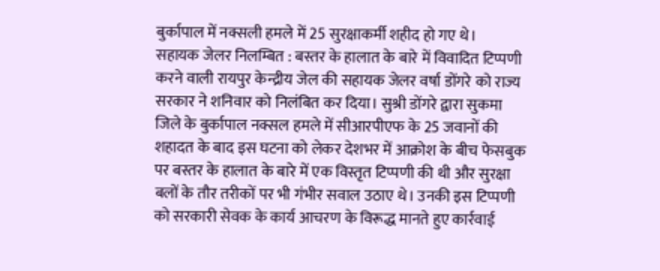बुर्कापाल में नक्सली हमले में 25 सुरक्षाकर्मी शहीद हो गए थे।
सहायक जेलर निलम्बित : बस्तर के हालात के बारे में विवादित टिप्पणी करने वाली रायपुर केन्द्रीय जेल की सहायक जेलर वर्षा डोंगरे को राज्य सरकार ने शनिवार को निलंबित कर दिया। सुश्री डोंगरे द्वारा सुकमा जिले के बुर्कापाल नक्सल हमले में सीआरपीएफ के 25 जवानों की शहादत के बाद इस घटना को लेकर देशभर में आक्रोश के बीच फेसबुक पर बस्तर के हालात के बारे में एक विस्तृत टिप्पणी की थी और सुरक्षा बलों के तौर तरीकों पर भी गंभीर सवाल उठाए थे। उनकी इस टिप्पणी को सरकारी सेवक के कार्य आचरण के विरूद्ध मानते हुए कार्रवाई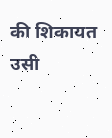की शिकायत उसी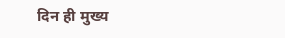दिन ही मुख्य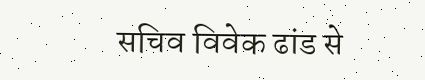सचिव विवेक ढांड से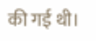की गई थी।